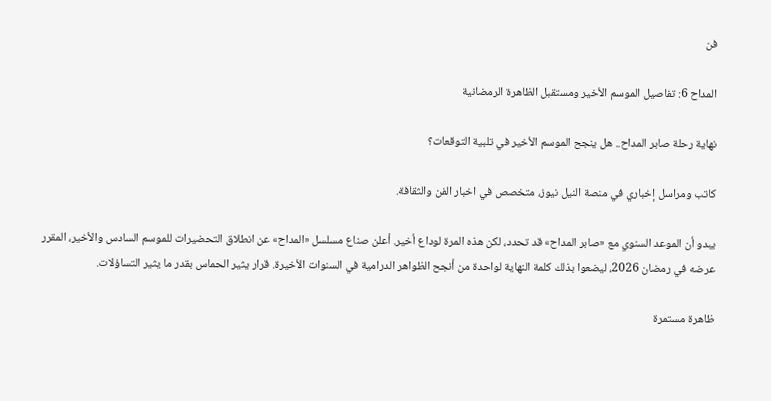فن

المداح 6: تفاصيل الموسم الأخير ومستقبل الظاهرة الرمضانية

نهاية رحلة صابر المداح.. هل ينجح الموسم الأخير في تلبية التوقعات؟

كاتب ومراسل إخباري في منصة النيل نيوز، متخصص في اخبار الفن والثقافة.

يبدو أن الموعد السنوي مع «صابر المداح» قد تحدد، لكن هذه المرة لوداع أخير. أعلن صناع مسلسل «المداح» عن انطلاق التحضيرات للموسم السادس والأخير، المقرر عرضه في رمضان 2026، ليضعوا بذلك كلمة النهاية لواحدة من أنجح الظواهر الدرامية في السنوات الأخيرة. قرار يثير الحماس بقدر ما يثير التساؤلات.

ظاهرة مستمرة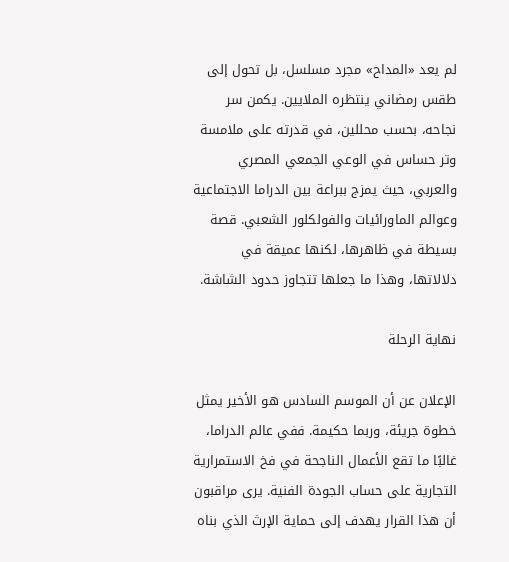لم يعد «المداح» مجرد مسلسل، بل تحول إلى طقس رمضاني ينتظره الملايين. يكمن سر نجاحه، بحسب محللين، في قدرته على ملامسة وتر حساس في الوعي الجمعي المصري والعربي، حيث يمزج ببراعة بين الدراما الاجتماعية وعوالم الماورائيات والفولكلور الشعبي. قصة بسيطة في ظاهرها، لكنها عميقة في دلالاتها، وهذا ما جعلها تتجاوز حدود الشاشة.

نهاية الرحلة

الإعلان عن أن الموسم السادس هو الأخير يمثل خطوة جريئة، وربما حكيمة. ففي عالم الدراما، غالبًا ما تقع الأعمال الناجحة في فخ الاستمرارية التجارية على حساب الجودة الفنية. يرى مراقبون أن هذا القرار يهدف إلى حماية الإرث الذي بناه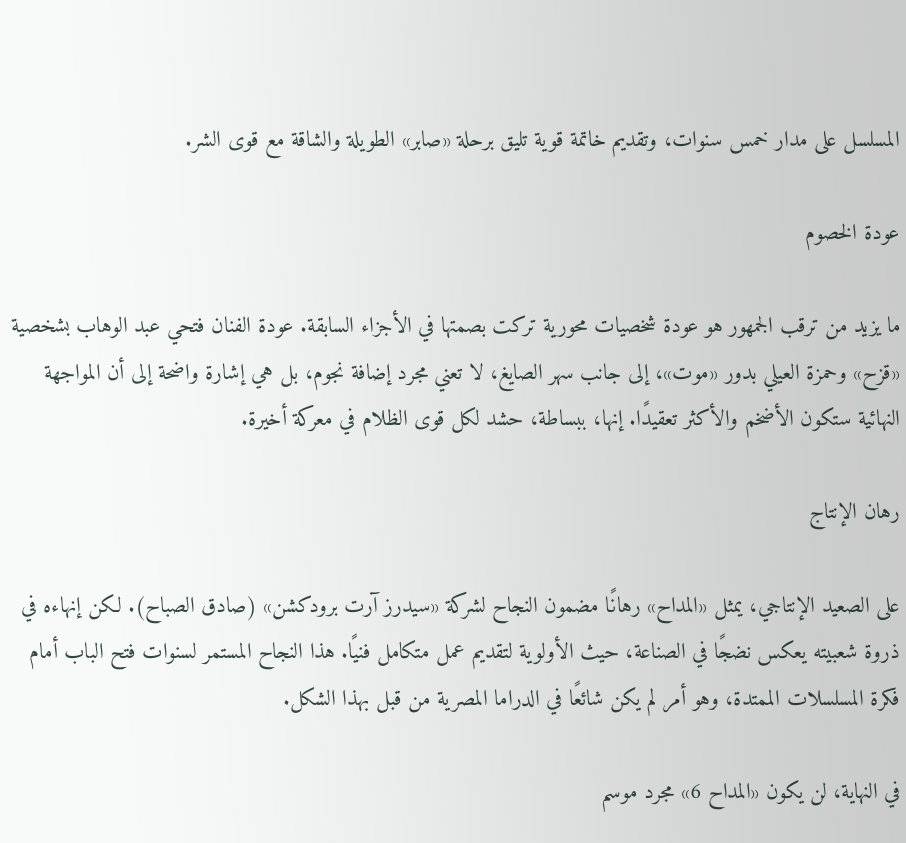المسلسل على مدار خمس سنوات، وتقديم خاتمة قوية تليق برحلة «صابر» الطويلة والشاقة مع قوى الشر.

عودة الخصوم

ما يزيد من ترقب الجمهور هو عودة شخصيات محورية تركت بصمتها في الأجزاء السابقة. عودة الفنان فتحي عبد الوهاب بشخصية «قزح» وحمزة العيلي بدور «موت»، إلى جانب سهر الصايغ، لا تعني مجرد إضافة نجوم، بل هي إشارة واضحة إلى أن المواجهة النهائية ستكون الأضخم والأكثر تعقيدًا. إنها، ببساطة، حشد لكل قوى الظلام في معركة أخيرة.

رهان الإنتاج

على الصعيد الإنتاجي، يمثل «المداح» رهانًا مضمون النجاح لشركة «سيدرز آرت برودكشن» (صادق الصباح). لكن إنهاءه في ذروة شعبيته يعكس نضجًا في الصناعة، حيث الأولوية لتقديم عمل متكامل فنيًا. هذا النجاح المستمر لسنوات فتح الباب أمام فكرة المسلسلات الممتدة، وهو أمر لم يكن شائعًا في الدراما المصرية من قبل بهذا الشكل.

في النهاية، لن يكون «المداح 6» مجرد موسم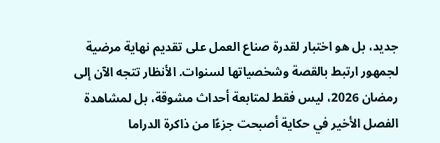جديد، بل هو اختبار لقدرة صناع العمل على تقديم نهاية مرضية لجمهور ارتبط بالقصة وشخصياتها لسنوات. الأنظار تتجه الآن إلى رمضان 2026، ليس فقط لمتابعة أحداث مشوقة، بل لمشاهدة الفصل الأخير في حكاية أصبحت جزءًا من ذاكرة الدراما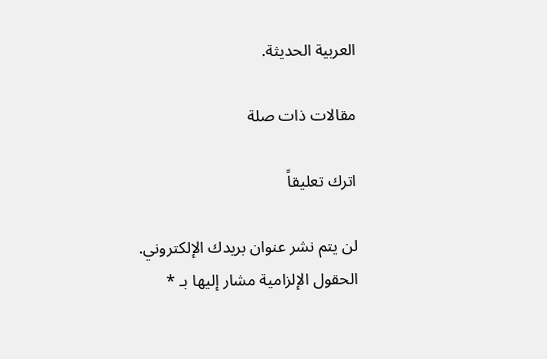العربية الحديثة.

مقالات ذات صلة

اترك تعليقاً

لن يتم نشر عنوان بريدك الإلكتروني. الحقول الإلزامية مشار إليها بـ *